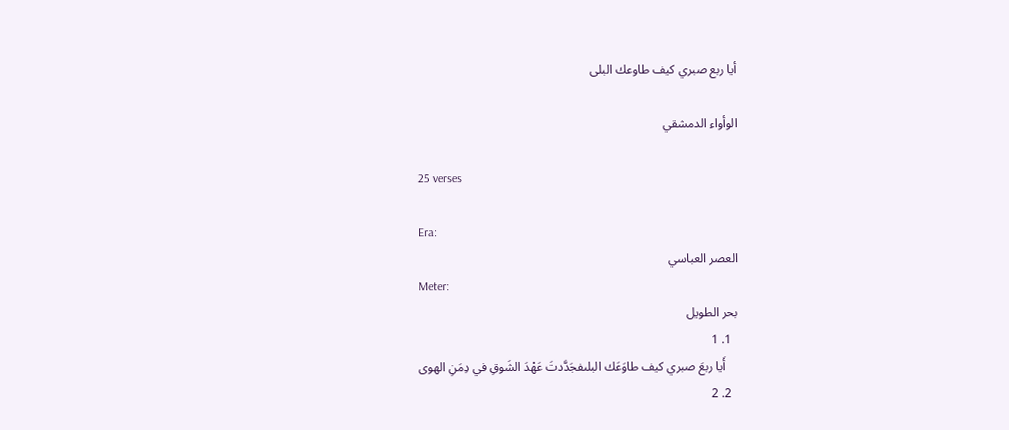أيا ربع صبري كيف طاوعك البلى

الوأواء الدمشقي

25 verses

Era:
العصر العباسي
Meter:
بحر الطويل
  1. 1
    أَيا ربعَ صبري كيف طاوَعَك البلىفجَدَّدتَ عَهْدَ الشَوقِ في دِمَنِ الهوى
  2. 2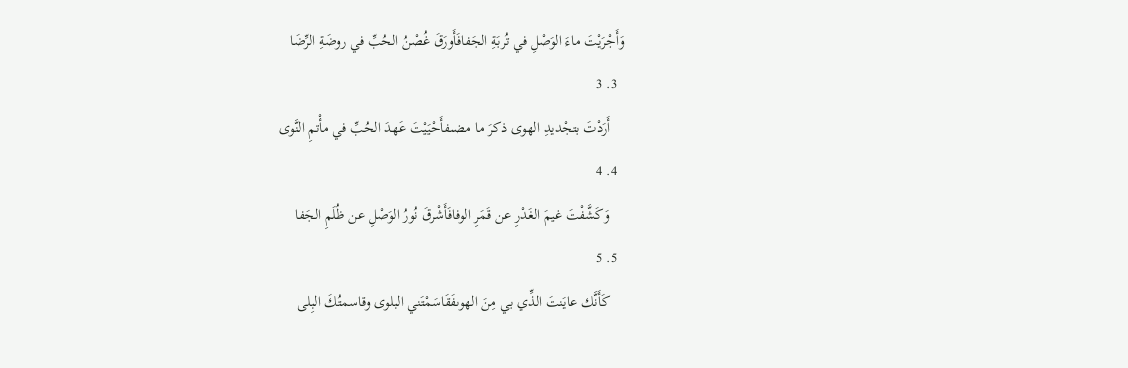وَأَجْرَيْتَ ماءَ الوَصْلِ في تُربَةِ الجَفافَأَورَقَ غُصْنُ الحُبِّ في روضَةِ الرِّضَا
  3. 3
    أَرَدْتَ بتجْديدِ الهوى ذكرَ ما مضىفأَحْيَيْتَ عَهدَ الحُبِّ في مأْتمِ النَّوى
  4. 4
    وَكَشَّفْتَ غيمَ الغَدْرِ عن قَمَرِ الوفافَأَشْرقَ نُورُ الوَصْلِ عن ظُلَمِ الجَفا
  5. 5
    كَأَنَّك عايَنتَ الذِّي بي مِنَ الهوىفَقَاسَمْتَني البلوى وقاسمتُكَ البِلى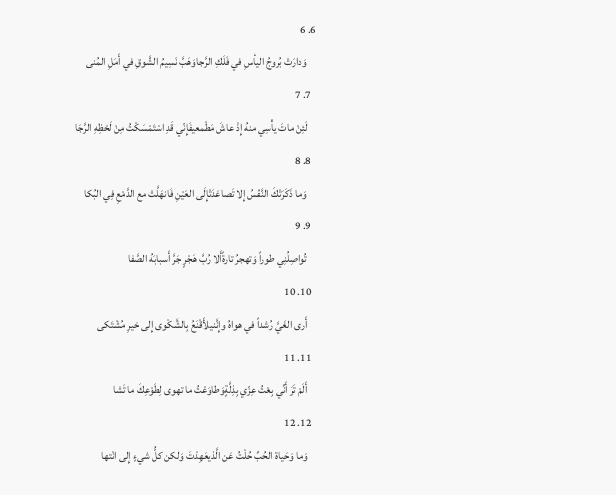6. 6
    وَدارَتْ بُروجُ اليأسِ في فَلَكِ الرَّجاوَهَبَّ نَسِيمُ الشَّوقِ في أَمَلِ المُنى
  7. 7
    لَئِنْ ماتَ يأْسِي منهُ إِذْ عاشَ مَطْمعيفَإِنّي قَدِ اسْتَمْسَكْتُ مِنْ لَحْظِهِ الرَّجَا
  8. 8
    وَما ذَكَرَتْكَ النَّفْسُ إِلا تَصاعَدَتْإِلَى العَيْنِ فَانهَلَّتْ مع الدَّمْعِ فِي البُكا
  9. 9
    تُواصِلُنِي طوراً وَتهجرُ تارةًأَلا رُبَّ هَجْرٍ جَرَّ أَسبابَهُ الصَّفا
  10. 10
    أَرى الغَيَّ رُشداً في هواهُ وإِنَّنيلأَقْنَعُ بِالشَّكْوى إِلى خيرِ مُشْتَكى
  11. 11
    أَلَمْ تَرَ أَنِّي بِعْتُ عِزّي بِذِلَّةٍوَطاوَعْتُ ما تهوى لِطَوْعِكَ ما تَشا
  12. 12
    وَما وَحَياة الحُبِّ حُلْتُ عَن الَّذيعَهِدْتَ وَلكن كلُّ شيءٍ إِلى انْتها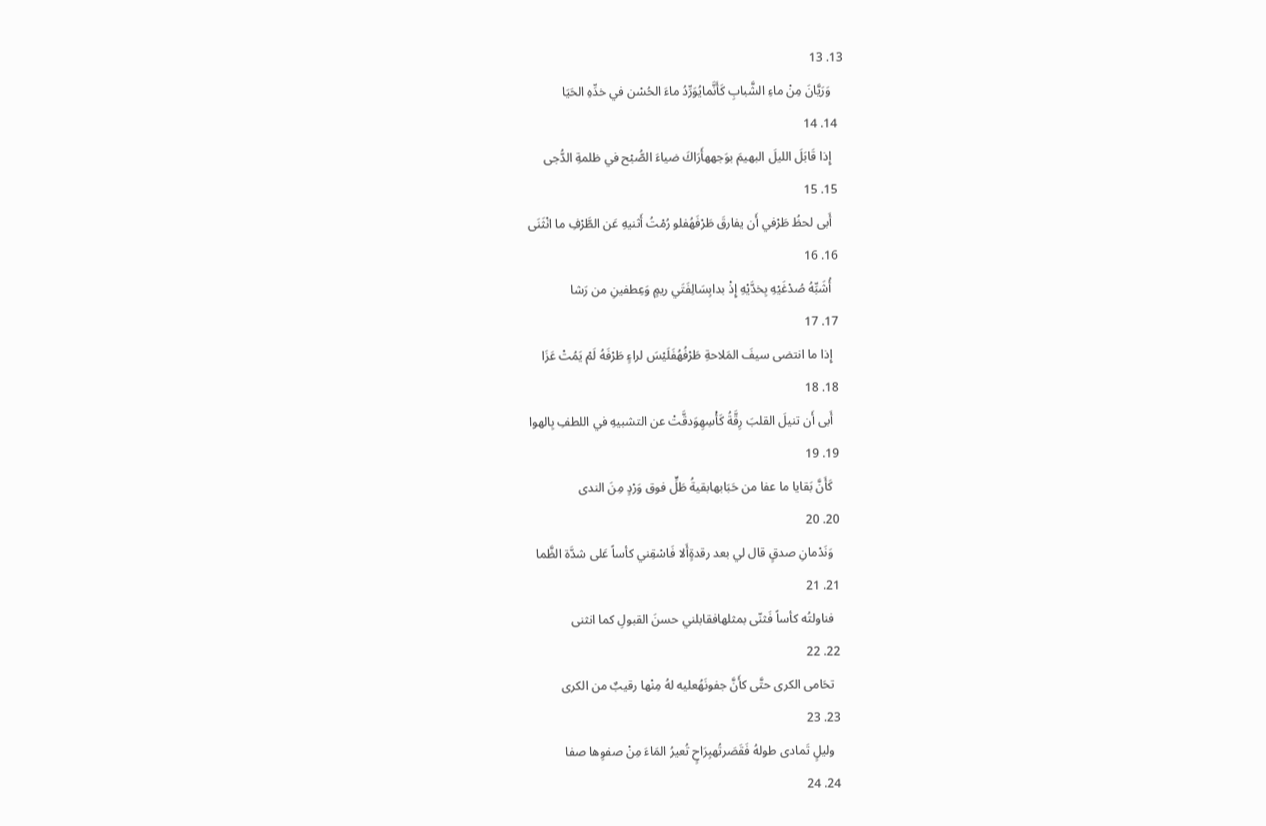13. 13
    وَرَيَّانَ مِنْ ماءِ الشَّبابِ كَأَنَّمايُوَرِّدُ ماءَ الحُسْن في خدِّهِ الحَيَا
  14. 14
    إِذا قَابَلَ الليلَ البهيمَ بوَجههأَرَاكَ ضياءَ الصُّبْح في ظلمةِ الدُّجى
  15. 15
    أَبى لحظُ طَرْفي أَن يفارقَ طَرْفَهُفلو رُمْتُ أَثنيهِ عَن الطَّرْفِ ما انْثَنَى
  16. 16
    أُشَبِّهُ صُدْغَيْهِ بِخدَّيْهِ إِذْ بدابِسَالِفَتَي ريمٍ وَعِطفينِ من رَشا
  17. 17
    إِذا ما انتضى سيفَ المَلاحةِ طَرْفُهُفَلَيْسَ لراءٍ طَرْفَهُ لَمْ يَمُتْ عَزَا
  18. 18
    أَبى أَن تنيلَ القلبَ رِقَّةُ كَأْسِهِوَدقَّتْ عن التشبيهِ في اللطفِ بِالهوا
  19. 19
    كَأَنَّ بَقايا ما عفا من حَبَابهابقيةُ طَلٍّ فوق وَرْدٍ مِنَ الندى
  20. 20
    وَنَدْمانِ صدقٍ قال لي بعد رقدةٍأَلا فَاسْقِني كأساً عَلى شدَّة الظَّما
  21. 21
    فناولتُه كأساً فَثنّى بمثلهافقابلني حسنَ القبولِ كما انثنى
  22. 22
    تحَامى الكرى حتَّى كأَنَّ جفونَهُعليه لهُ مِنْها رقيبٌ من الكرى
  23. 23
    وليلٍ تَمادى طولهُ فَقَصَرتُهبِرَاحٍ تُعيرُ المَاءَ مِنْ صفوِها صفا
  24. 24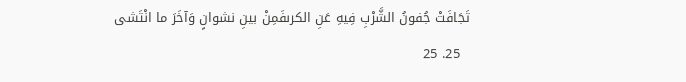تَجَافَتْ جُفونُ الشَّرْبِ فِيهِ عَنِ الكرىفَمِنْ بينِ نشوانٍ وَآخَرَ ما انْتَشى
  25. 25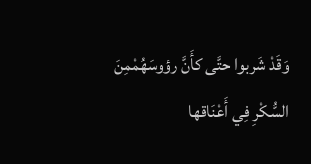وَقَدْ شَربوا حتَّى كأَنَّ رؤوسَهُمْمِنَ السُّكْرِ فِي أَعْنَاقها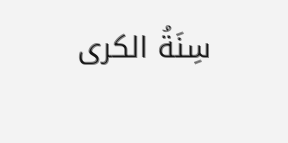سِنَةُ الكرى